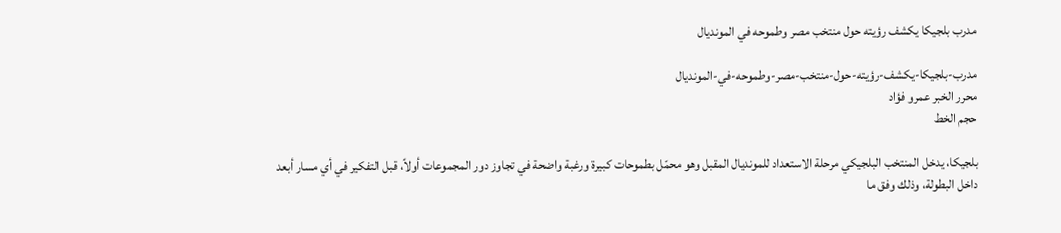مدرب بلجيكا يكشف رؤيته حول منتخب مصر وطموحه في المونديال

مدرب-بلجيكا-يكشف-رؤيته-حول-منتخب-مصر-وطموحه-في-المونديال
محرر الخبر عمرو فؤاد
حجم الخط

بلجيكا، يدخل المنتخب البلجيكي مرحلة الاستعداد للمونديال المقبل وهو محمّل بطموحات كبيرة ورغبة واضحة في تجاوز دور المجموعات أولاً، قبل التفكير في أي مسار أبعد داخل البطولة، وذلك وفق ما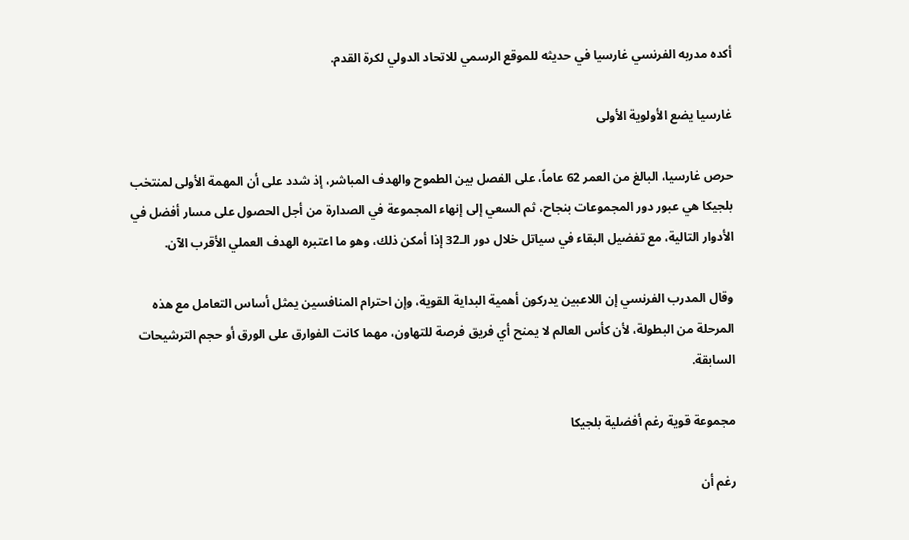أكده مدربه الفرنسي غارسيا في حديثه للموقع الرسمي للاتحاد الدولي لكرة القدم.

غارسيا يضع الأولوية الأولى

حرص غارسيا، البالغ من العمر 62 عاماً، على الفصل بين الطموح والهدف المباشر، إذ شدد على أن المهمة الأولى لمنتخب بلجيكا هي عبور دور المجموعات بنجاح، ثم السعي إلى إنهاء المجموعة في الصدارة من أجل الحصول على مسار أفضل في الأدوار التالية، مع تفضيل البقاء في سياتل خلال دور الـ32 إذا أمكن ذلك، وهو ما اعتبره الهدف العملي الأقرب الآن.

وقال المدرب الفرنسي إن اللاعبين يدركون أهمية البداية القوية، وإن احترام المنافسين يمثل أساس التعامل مع هذه المرحلة من البطولة، لأن كأس العالم لا يمنح أي فريق فرصة للتهاون، مهما كانت الفوارق على الورق أو حجم الترشيحات السابقة.

مجموعة قوية رغم أفضلية بلجيكا

رغم أن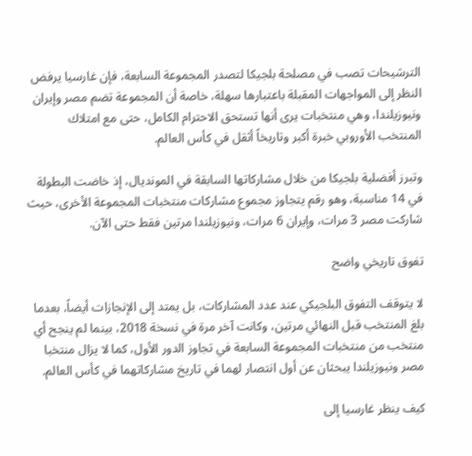الترشيحات تصب في مصلحة بلجيكا لتصدر المجموعة السابعة، فإن غارسيا يرفض النظر إلى المواجهات المقبلة باعتبارها سهلة، خاصة أن المجموعة تضم مصر وإيران ونيوزيلندا، وهي منتخبات يرى أنها تستحق الاحترام الكامل، حتى مع امتلاك المنتخب الأوروبي خبرة أكبر وتاريخاً أثقل في كأس العالم.

وتبرز أفضلية بلجيكا من خلال مشاركاتها السابقة في المونديال، إذ خاضت البطولة في 14 مناسبة، وهو رقم يتجاوز مجموع مشاركات منتخبات المجموعة الأخرى، حيث شاركت مصر 3 مرات، وإيران 6 مرات، ونيوزيلندا مرتين فقط حتى الآن.

تفوق تاريخي واضح

لا يتوقف التفوق البلجيكي عند عدد المشاركات، بل يمتد إلى الإنجازات أيضاً، بعدما بلغ المنتخب قبل النهائي مرتين، وكانت آخر مرة في نسخة 2018، بينما لم ينجح أي منتخب من منتخبات المجموعة السابعة في تجاوز الدور الأول، كما لا يزال منتخبا مصر ونيوزيلندا يبحثان عن أول انتصار لهما في تاريخ مشاركاتهما في كأس العالم.

كيف ينظر غارسيا إلى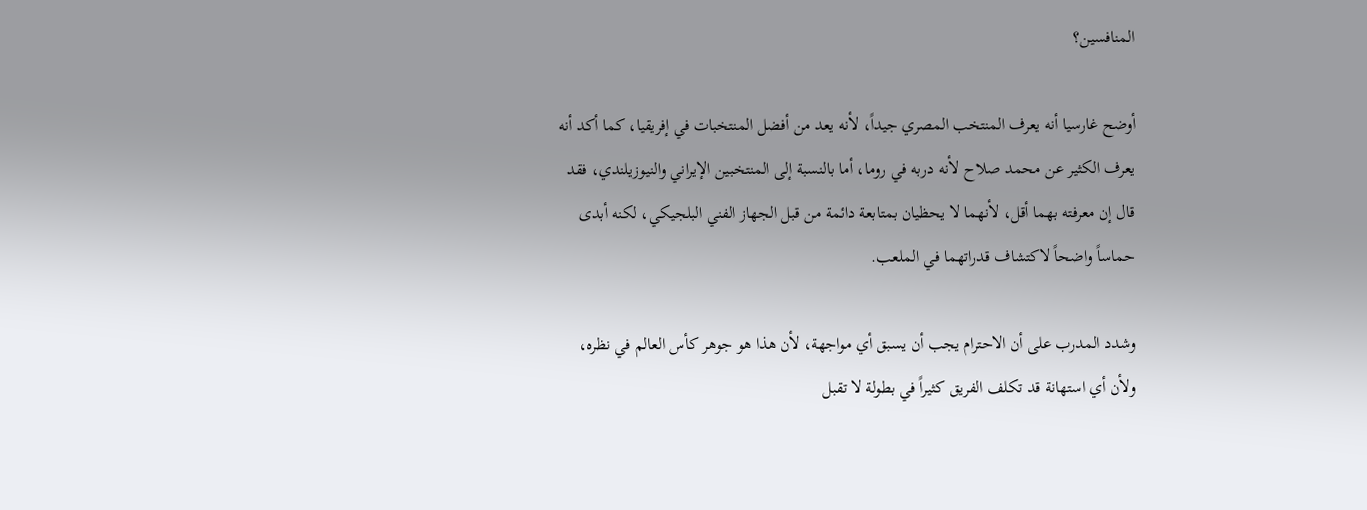المنافسين؟

أوضح غارسيا أنه يعرف المنتخب المصري جيداً، لأنه يعد من أفضل المنتخبات في إفريقيا، كما أكد أنه يعرف الكثير عن محمد صلاح لأنه دربه في روما، أما بالنسبة إلى المنتخبين الإيراني والنيوزيلندي، فقد قال إن معرفته بهما أقل، لأنهما لا يحظيان بمتابعة دائمة من قبل الجهاز الفني البلجيكي، لكنه أبدى حماساً واضحاً لاكتشاف قدراتهما في الملعب.

وشدد المدرب على أن الاحترام يجب أن يسبق أي مواجهة، لأن هذا هو جوهر كأس العالم في نظره، ولأن أي استهانة قد تكلف الفريق كثيراً في بطولة لا تقبل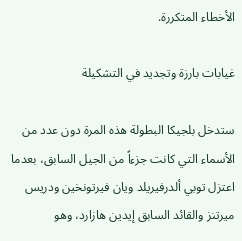الأخطاء المتكررة.

غيابات بارزة وتجديد في التشكيلة

ستدخل بلجيكا البطولة هذه المرة دون عدد من الأسماء التي كانت جزءاً من الجيل السابق، بعدما اعتزل توبي ألدرفيريلد ويان فيرتونخين ودريس ميرتنز والقائد السابق إيدين هازارد، وهو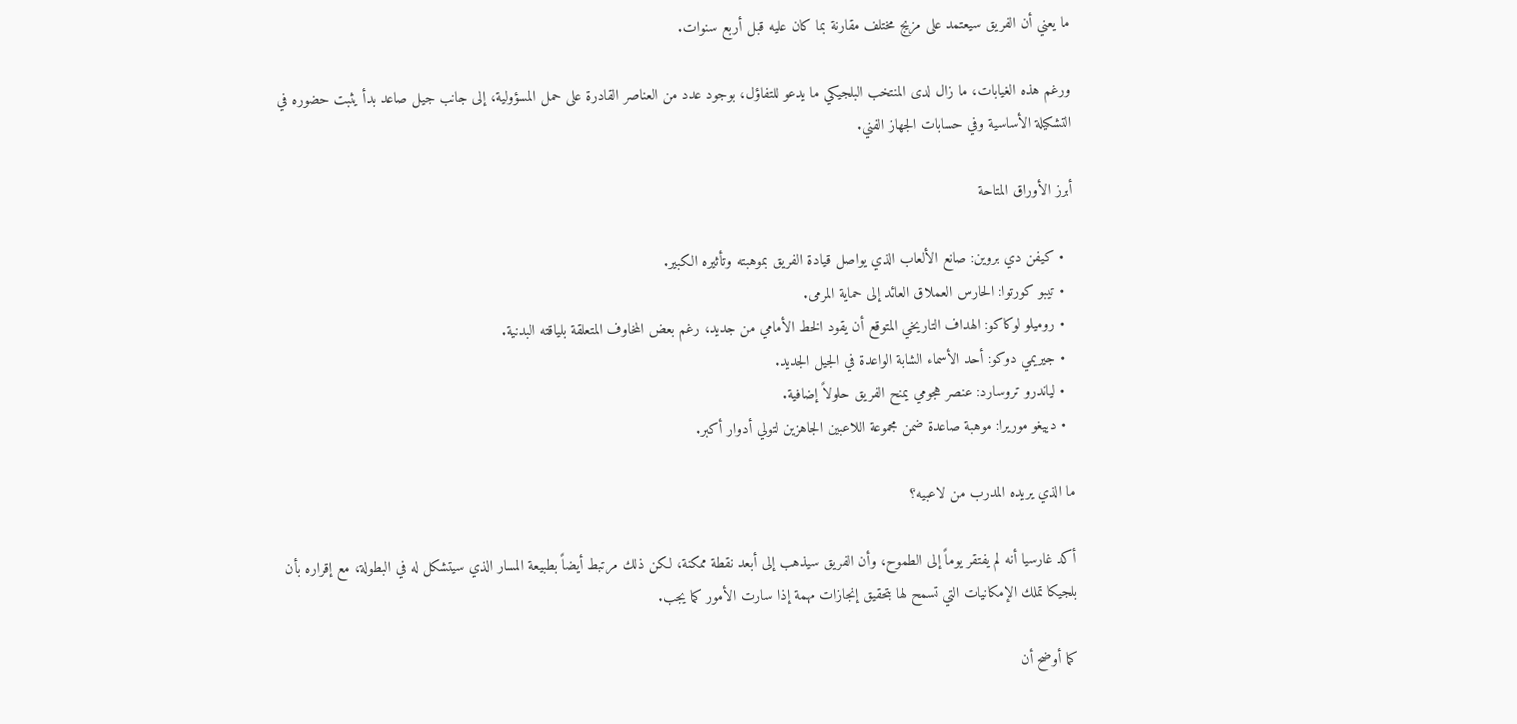ما يعني أن الفريق سيعتمد على مزيج مختلف مقارنة بما كان عليه قبل أربع سنوات.

ورغم هذه الغيابات، ما زال لدى المنتخب البلجيكي ما يدعو للتفاؤل، بوجود عدد من العناصر القادرة على حمل المسؤولية، إلى جانب جيل صاعد بدأ يثبت حضوره في التشكيلة الأساسية وفي حسابات الجهاز الفني.

أبرز الأوراق المتاحة

  • كيفن دي بروين: صانع الألعاب الذي يواصل قيادة الفريق بموهبته وتأثيره الكبير.
  • تيبو كورتوا: الحارس العملاق العائد إلى حماية المرمى.
  • روميلو لوكاكو: الهداف التاريخي المتوقع أن يقود الخط الأمامي من جديد، رغم بعض المخاوف المتعلقة بلياقته البدنية.
  • جيريمي دوكو: أحد الأسماء الشابة الواعدة في الجيل الجديد.
  • لياندرو تروسارد: عنصر هجومي يمنح الفريق حلولاً إضافية.
  • دييغو موريرا: موهبة صاعدة ضمن مجموعة اللاعبين الجاهزين لتولي أدوار أكبر.

ما الذي يريده المدرب من لاعبيه؟

أكد غارسيا أنه لم يفتقر يوماً إلى الطموح، وأن الفريق سيذهب إلى أبعد نقطة ممكنة، لكن ذلك مرتبط أيضاً بطبيعة المسار الذي سيتشكل له في البطولة، مع إقراره بأن بلجيكا تملك الإمكانيات التي تسمح لها بتحقيق إنجازات مهمة إذا سارت الأمور كما يجب.

كما أوضح أن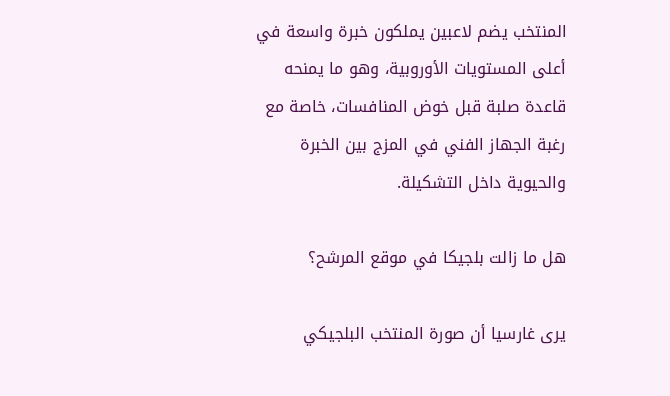المنتخب يضم لاعبين يملكون خبرة واسعة في أعلى المستويات الأوروبية، وهو ما يمنحه قاعدة صلبة قبل خوض المنافسات، خاصة مع رغبة الجهاز الفني في المزج بين الخبرة والحيوية داخل التشكيلة.

هل ما زالت بلجيكا في موقع المرشح؟

يرى غارسيا أن صورة المنتخب البلجيكي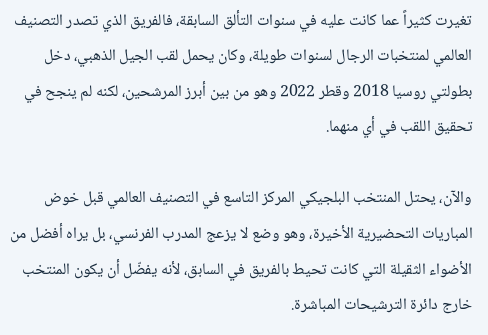تغيرت كثيراً عما كانت عليه في سنوات التألق السابقة، فالفريق الذي تصدر التصنيف العالمي لمنتخبات الرجال لسنوات طويلة، وكان يحمل لقب الجيل الذهبي، دخل بطولتي روسيا 2018 وقطر 2022 وهو من بين أبرز المرشحين، لكنه لم ينجح في تحقيق اللقب في أي منهما.

والآن، يحتل المنتخب البلجيكي المركز التاسع في التصنيف العالمي قبل خوض المباريات التحضيرية الأخيرة، وهو وضع لا يزعج المدرب الفرنسي، بل يراه أفضل من الأضواء الثقيلة التي كانت تحيط بالفريق في السابق، لأنه يفضّل أن يكون المنتخب خارج دائرة الترشيحات المباشرة.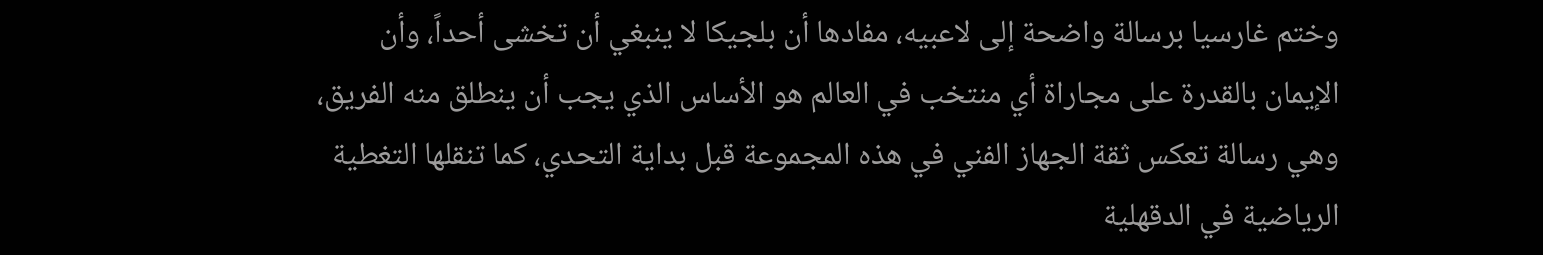وختم غارسيا برسالة واضحة إلى لاعبيه، مفادها أن بلجيكا لا ينبغي أن تخشى أحداً، وأن الإيمان بالقدرة على مجاراة أي منتخب في العالم هو الأساس الذي يجب أن ينطلق منه الفريق، وهي رسالة تعكس ثقة الجهاز الفني في هذه المجموعة قبل بداية التحدي، كما تنقلها التغطية الرياضية في الدقهلية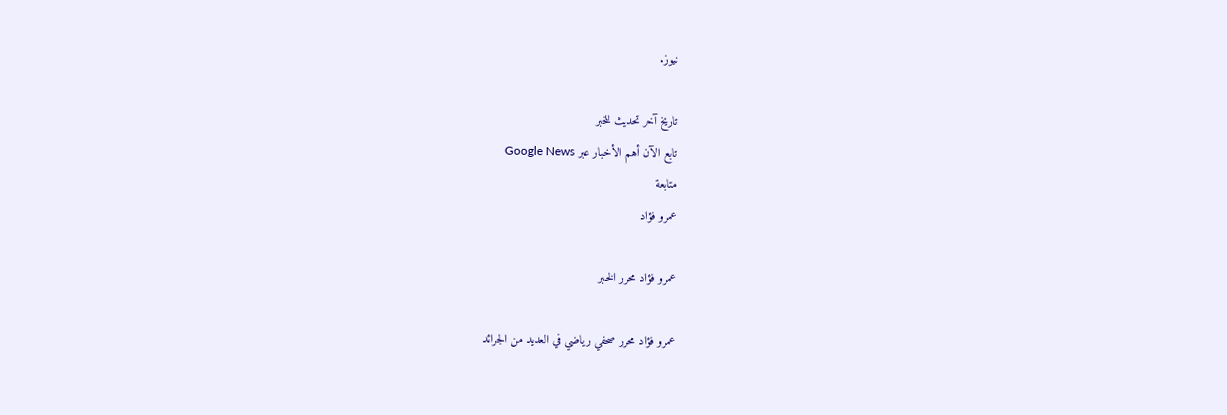نيوز.

تاريخ آخر تحديث للخبر
تابع الآن أهم الأخبار عبر Google News
متابعة
عمرو فؤاد

عمرو فؤاد محرر الخبر

عمرو فؤاد محرر صحفي رياضي في العديد من الجرائد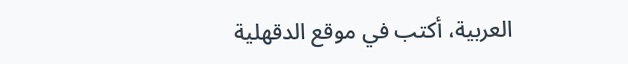العربية، أكتب في موقع الدقهلية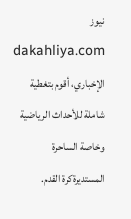نيوز dakahliya.com الإخباري، أقوم بتغطية شاملة للأحداث الرياضية وخاصة الساحرة المستديرةكرة القدم.